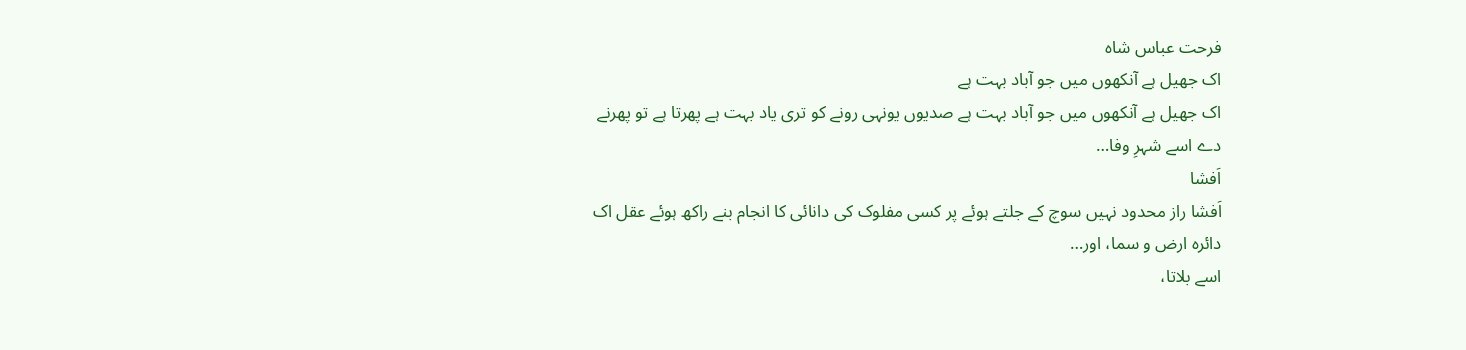فرحت عباس شاه
اک جھیل ہے آنکھوں میں جو آباد بہت ہے
اک جھیل ہے آنکھوں میں جو آباد بہت ہے صدیوں یونہی رونے کو تری یاد بہت ہے پھرتا ہے تو پھرنے دے اسے شہرِ وفا…
اَفشا
اَفشا راز محدود نہیں سوچ کے جلتے ہوئے پر کسی مفلوک کی دانائی کا انجام بنے راکھ ہوئے عقل اک دائرہ ارض و سما، اور…
اسے بلاتا،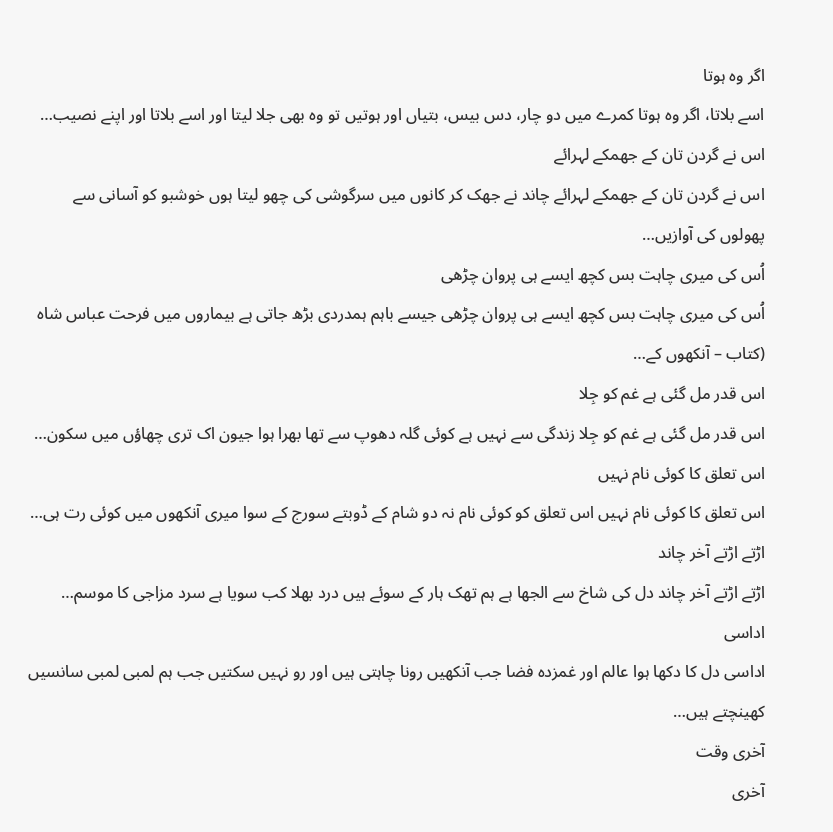اگر وہ ہوتا
اسے بلاتا، اگر وہ ہوتا کمرے میں دو چار، دس بیس، بتیاں اور ہوتیں تو وہ بھی جلا لیتا اور اسے بلاتا اور اپنے نصیب…
اس نے گردن تان کے جھمکے لہرائے
اس نے گردن تان کے جھمکے لہرائے چاند نے جھک کر کانوں میں سرگوشی کی چھو لیتا ہوں خوشبو کو آسانی سے پھولوں کی آوازیں…
اُس کی میری چاہت بس کچھ ایسے ہی پروان چڑھی
اُس کی میری چاہت بس کچھ ایسے ہی پروان چڑھی جیسے باہم ہمدردی بڑھ جاتی ہے بیماروں میں فرحت عباس شاہ (کتاب – آنکھوں کے…
اس قدر مل گئی ہے غم کو جِلا
اس قدر مل گئی ہے غم کو جِلا زندگی سے نہیں ہے کوئی گلہ دھوپ سے تھا بھرا ہوا جیون اک تری چھاؤں میں سکون…
اس تعلق کا کوئی نام نہیں
اس تعلق کا کوئی نام نہیں اس تعلق کو کوئی نام نہ دو شام کے ڈوبتے سورج کے سوا میری آنکھوں میں کوئی رت ہی…
اڑتے اڑتے آخر چاند
اڑتے اڑتے آخر چاند دل کی شاخ سے الجھا ہے ہم تھک ہار کے سوئے ہیں درد بھلا کب سویا ہے سرد مزاجی کا موسم…
اداسی
اداسی دل کا دکھا ہوا عالم اور غمزدہ فضا جب آنکھیں رونا چاہتی ہیں اور رو نہیں سکتیں جب ہم لمبی لمبی سانسیں کھینچتے ہیں…
آخری وقت
آخری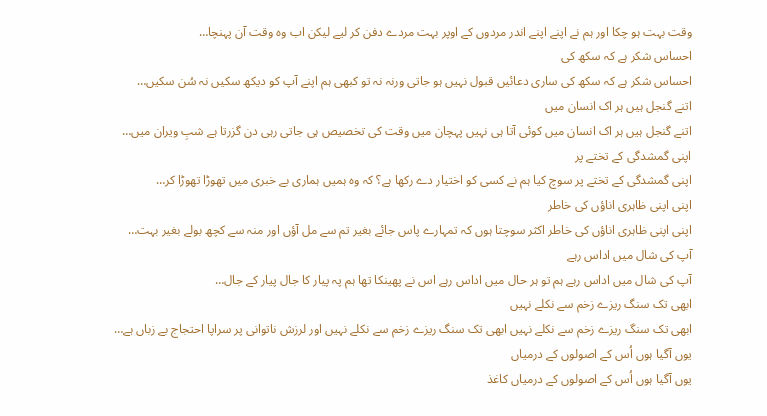وقت بہت ہو چکا اور ہم نے اپنے اپنے اندر مردوں کے اوپر بہت مردے دفن کر لیے لیکن اب وہ وقت آن پہنچا…
احساس شکر ہے کہ سکھ کی
احساس شکر ہے کہ سکھ کی ساری دعائیں قبول نہیں ہو جاتی ورنہ نہ تو کبھی ہم اپنے آپ کو دیکھ سکیں نہ سُن سکیں…
اتنے گنجل ہیں ہر اک انسان میں
اتنے گنجل ہیں ہر اک انسان میں کوئی آتا ہی نہیں پہچان میں وقت کی تخصیص ہی جاتی رہی دن گزرتا ہے شبِ ویران میں…
اپنی گمشدگی کے تختے پر
اپنی گمشدگی کے تختے پر سوچ کیا ہم نے کسی کو اختیار دے رکھا ہے؟ کہ وہ ہمیں ہماری بے خبری میں تھوڑا تھوڑا کر…
اپنی اپنی ظاہری اناؤں کی خاطر
اپنی اپنی ظاہری اناؤں کی خاطر اکثر سوچتا ہوں کہ تمہارے پاس جائے بغیر تم سے مل آؤں اور منہ سے کچھ بولے بغیر بہت…
آپ کی شال میں اداس رہے
آپ کی شال میں اداس رہے ہم تو ہر حال میں اداس رہے اس نے پھینکا تھا ہم پہ پیار کا جال پیار کے جال…
ابھی تک سنگ ریزے زخم سے نکلے نہیں
ابھی تک سنگ ریزے زخم سے نکلے نہیں ابھی تک سنگ ریزے زخم سے نکلے نہیں اور لرزش ناتوانی پر سراپا احتجاج بے زباں ہے…
یوں آگیا ہوں اُس کے اصولوں کے درمیاں
یوں آگیا ہوں اُس کے اصولوں کے درمیاں کاغذ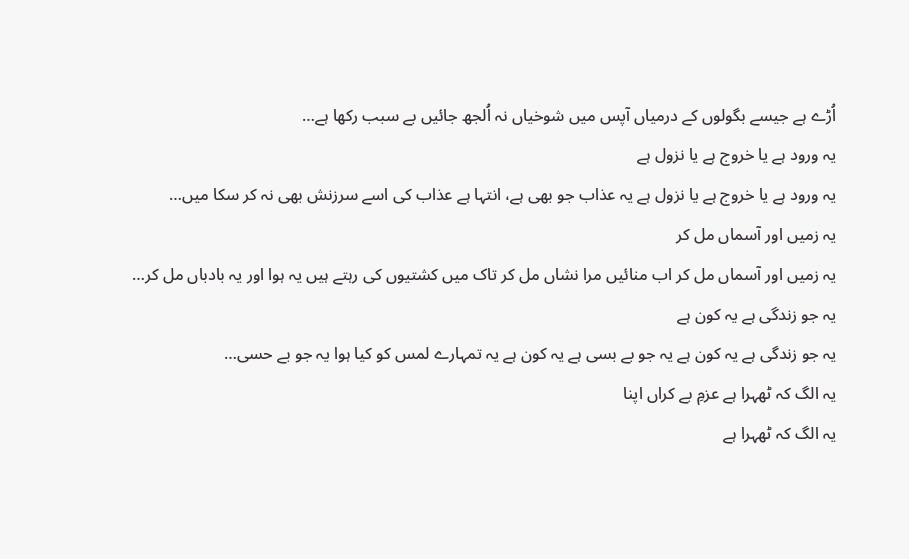اُڑے ہے جیسے بگولوں کے درمیاں آپس میں شوخیاں نہ اُلجھ جائیں بے سبب رکھا ہے…
یہ ورود ہے یا خروج ہے یا نزول ہے
یہ ورود ہے یا خروج ہے یا نزول ہے یہ عذاب جو بھی ہے، انتہا ہے عذاب کی اسے سرزنش بھی نہ کر سکا میں…
یہ زمیں اور آسماں مل کر
یہ زمیں اور آسماں مل کر اب منائیں مرا نشاں مل کر تاک میں کشتیوں کی رہتے ہیں یہ ہوا اور یہ بادباں مل کر…
یہ جو زندگی ہے یہ کون ہے
یہ جو زندگی ہے یہ کون ہے یہ جو بے بسی ہے یہ کون ہے یہ تمہارے لمس کو کیا ہوا یہ جو بے حسی…
یہ الگ کہ ٹھہرا ہے عزمِ بے کراں اپنا
یہ الگ کہ ٹھہرا ہے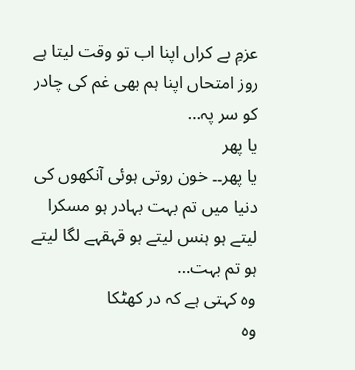عزمِ بے کراں اپنا اب تو وقت لیتا ہے روز امتحاں اپنا ہم بھی غم کی چادر کو سر پہ…
یا پھر
یا پھر۔۔ خون روتی ہوئی آنکھوں کی دنیا میں تم بہت بہادر ہو مسکرا لیتے ہو ہنس لیتے ہو قہقہے لگا لیتے ہو تم بہت…
وہ کہتی ہے کہ در کھٹکا
وہ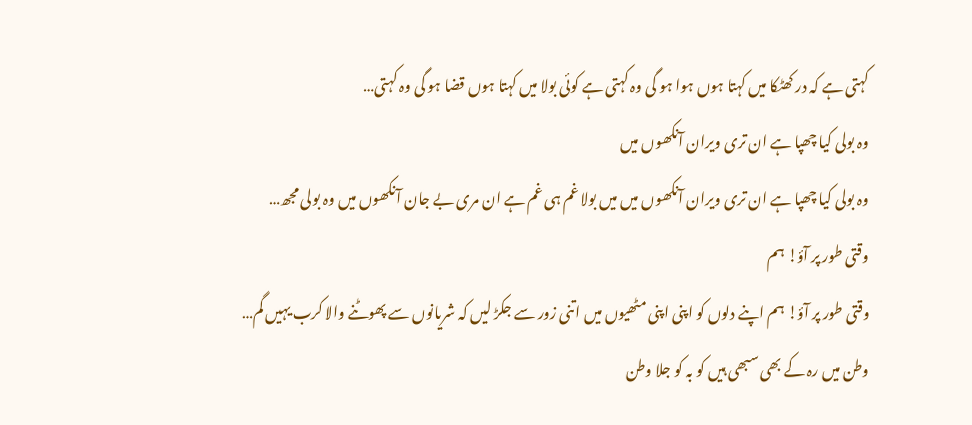کہتی ہے کہ در کھٹکا میں کہتا ہوں ہوا ہو گی وہ کہتی ہے کوئی بولا میں کہتا ہوں قضا ہو گی وہ کہتی…
وہ بولی کیا چھپا ہے ان تری ویران آنکھوں میں
وہ بولی کیا چھپا ہے ان تری ویران آنکھوں میں میں بولا غم ہی غم ہے ان مری بے جان آنکھوں میں وہ بولی مجھ…
وقتی طور پر آؤ! ہم
وقتی طور پر آؤ! ہم اپنے دلوں کو اپنی اپنی مٹھیوں میں اتنی زور سے جکڑ لیں کہ شریانوں سے پھوٹنے والا کرب یہیں گم…
وطن میں رہ کے بھی سبھی ہیں کو بہ کو جلا وطن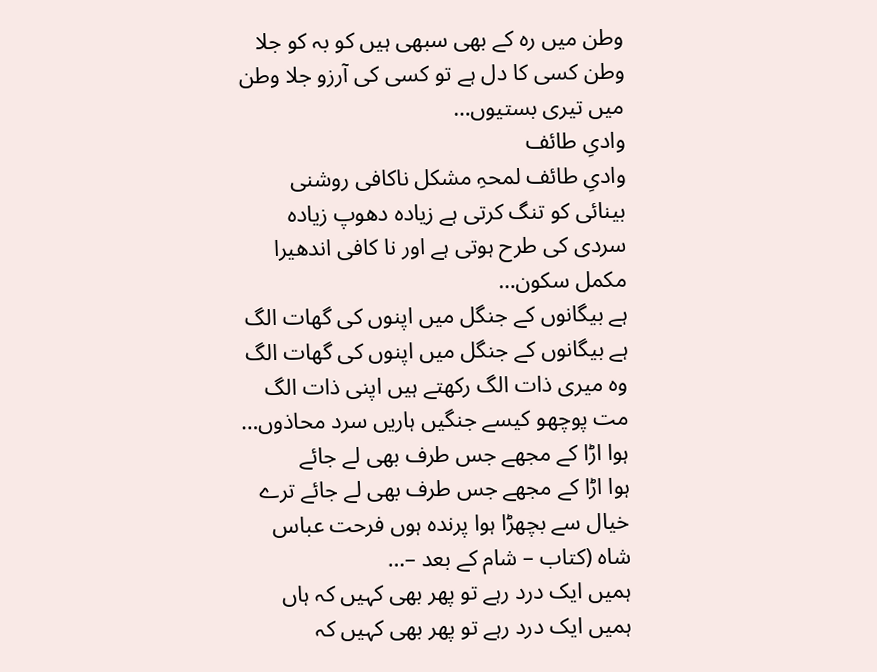وطن میں رہ کے بھی سبھی ہیں کو بہ کو جلا وطن کسی کا دل ہے تو کسی کی آرزو جلا وطن میں تیری بستیوں…
وادیِ طائف
وادیِ طائف لمحہِ مشکل ناکافی روشنی بینائی کو تنگ کرتی ہے زیادہ دھوپ زیادہ سردی کی طرح ہوتی ہے اور نا کافی اندھیرا مکمل سکون…
ہے بیگانوں کے جنگل میں اپنوں کی گھات الگ
ہے بیگانوں کے جنگل میں اپنوں کی گھات الگ وہ میری ذات الگ رکھتے ہیں اپنی ذات الگ مت پوچھو کیسے جنگیں ہاریں سرد محاذوں…
ہوا اڑا کے مجھے جس طرف بھی لے جائے
ہوا اڑا کے مجھے جس طرف بھی لے جائے ترے خیال سے بچھڑا ہوا پرندہ ہوں فرحت عباس شاہ (کتاب – شام کے بعد –…
ہمیں ایک درد رہے تو پھر بھی کہیں کہ ہاں
ہمیں ایک درد رہے تو پھر بھی کہیں کہ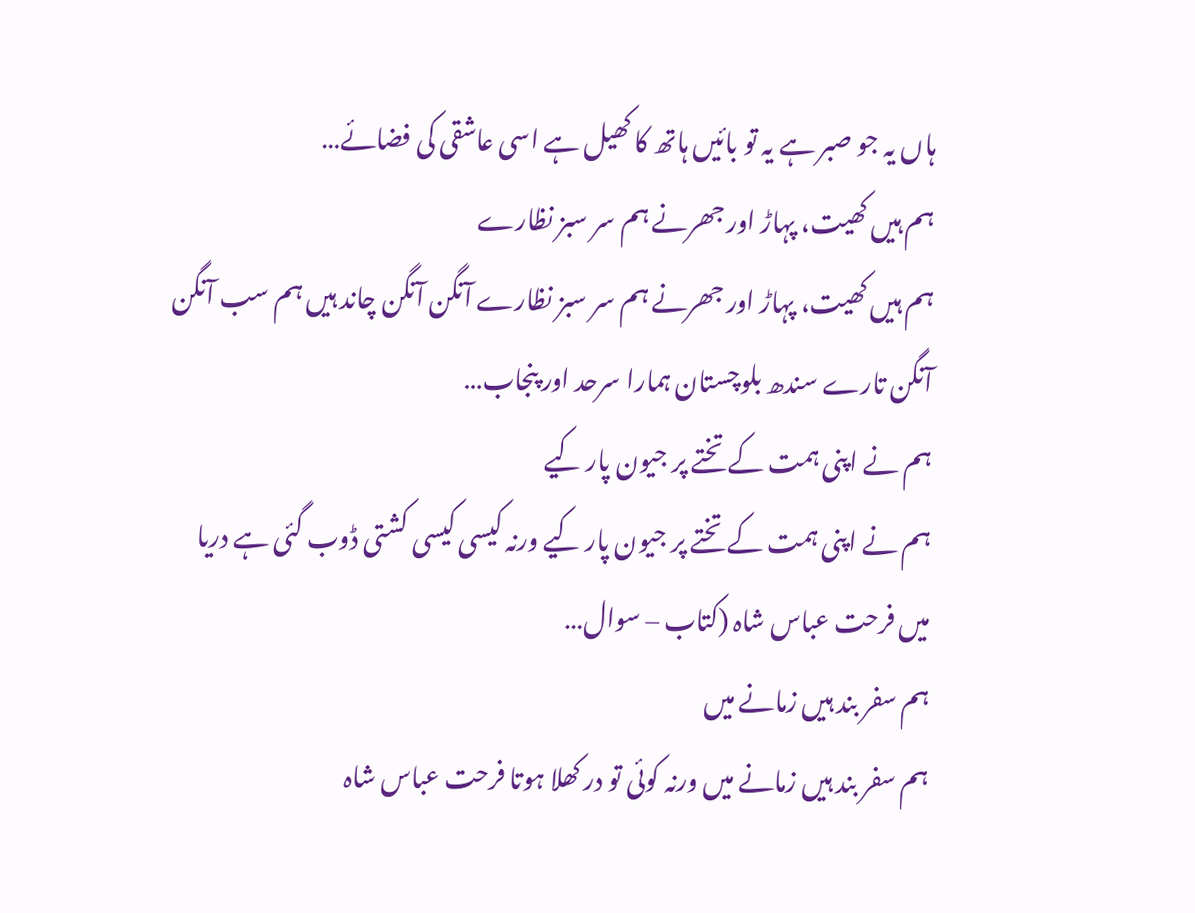ہاں یہ جو صبر ہے یہ تو بائیں ہاتھ کا کھیل ہے اسی عاشقی کی فضائے…
ہم ہیں کھیت، پہاڑ اور جھرنے ہم سر سبز نظارے
ہم ہیں کھیت، پہاڑ اور جھرنے ہم سر سبز نظارے آنگن آنگن چاند ہیں ہم سب آنگن آنگن تارے سندھ بلوچستان ہمارا سرحد اور پنجاب…
ہم نے اپنی ہمت کے تختے پر جیون پار کیے
ہم نے اپنی ہمت کے تختے پر جیون پار کیے ورنہ کیسی کیسی کشتی ڈوب گئی ہے دریا میں فرحت عباس شاہ (کتاب – سوال…
ہم سفر بند ہیں زمانے میں
ہم سفر بند ہیں زمانے میں ورنہ کوئی تو در کھلا ہوتا فرحت عباس شاہ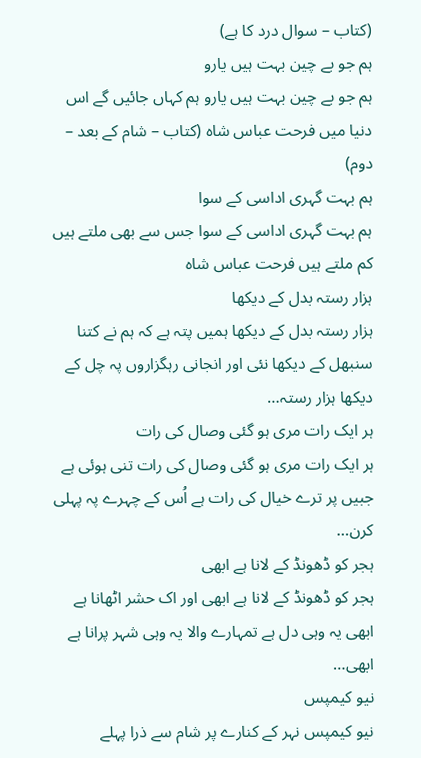(کتاب – سوال درد کا ہے)
ہم جو بے چین بہت ہیں یارو
ہم جو بے چین بہت ہیں یارو ہم کہاں جائیں گے اس دنیا میں فرحت عباس شاہ (کتاب – شام کے بعد – دوم)
ہم بہت گہری اداسی کے سوا
ہم بہت گہری اداسی کے سوا جس سے بھی ملتے ہیں کم ملتے ہیں فرحت عباس شاہ
ہزار رستہ بدل کے دیکھا
ہزار رستہ بدل کے دیکھا ہمیں پتہ ہے کہ ہم نے کتنا سنبھل کے دیکھا نئی اور انجانی رہگزاروں پہ چل کے دیکھا ہزار رستہ…
ہر ایک رات مری ہو گئی وصال کی رات
ہر ایک رات مری ہو گئی وصال کی رات تنی ہوئی ہے جبیں پر ترے خیال کی رات ہے اُس کے چہرے پہ پہلی کرن…
ہجر کو ڈھونڈ کے لانا ہے ابھی
ہجر کو ڈھونڈ کے لانا ہے ابھی اور اک حشر اٹھانا ہے ابھی یہ وہی دل ہے تمہارے والا یہ وہی شہر پرانا ہے ابھی…
نیو کیمپس
نیو کیمپس نہر کے کنارے پر شام سے ذرا پہلے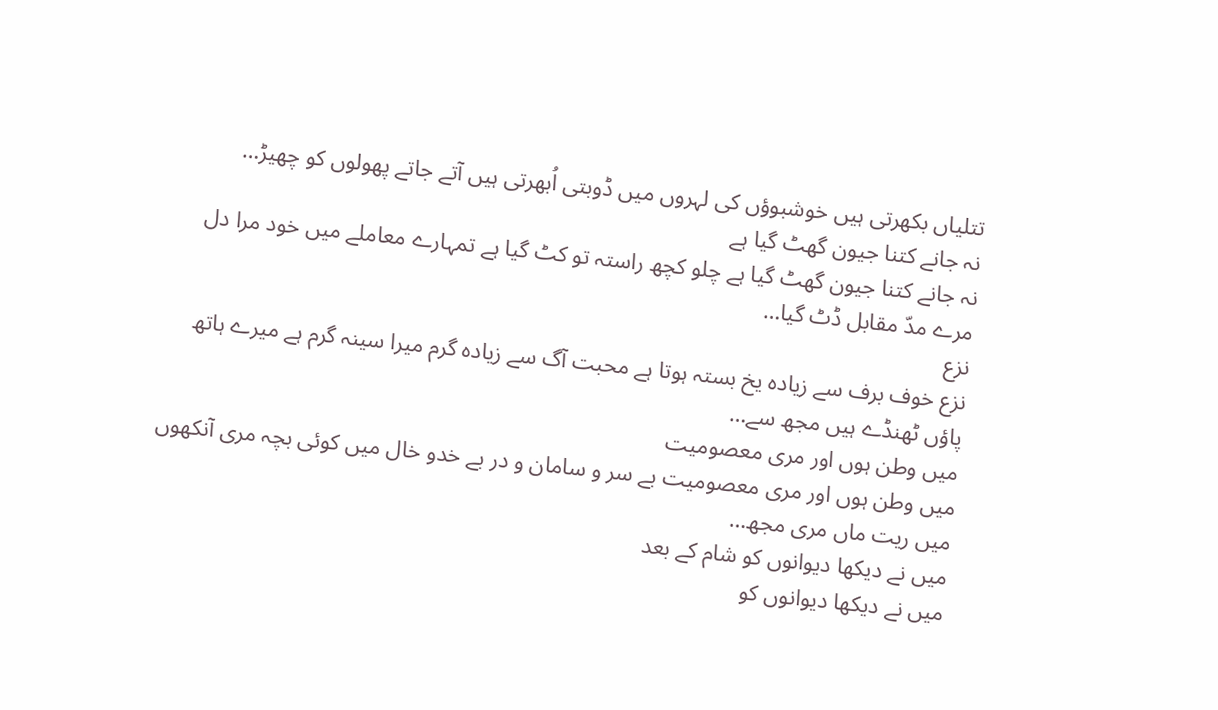تتلیاں بکھرتی ہیں خوشبوؤں کی لہروں میں ڈوبتی اُبھرتی ہیں آتے جاتے پھولوں کو چھیڑ…
نہ جانے کتنا جیون گھٹ گیا ہے
نہ جانے کتنا جیون گھٹ گیا ہے چلو کچھ راستہ تو کٹ گیا ہے تمہارے معاملے میں خود مرا دل مرے مدّ مقابل ڈٹ گیا…
نزع
نزع خوف برف سے زیادہ یخ بستہ ہوتا ہے محبت آگ سے زیادہ گرم میرا سینہ گرم ہے میرے ہاتھ پاؤں ٹھنڈے ہیں مجھ سے…
میں وطن ہوں اور مری معصومیت
میں وطن ہوں اور مری معصومیت بے سر و سامان و در بے خدو خال میں کوئی بچہ مری آنکھوں میں ریت ماں مری مجھ…
میں نے دیکھا دیوانوں کو شام کے بعد
میں نے دیکھا دیوانوں کو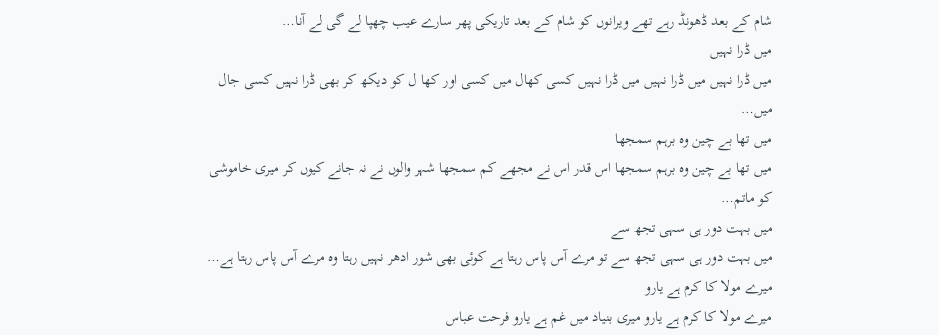شام کے بعد ڈھونڈ رہے تھے ویرانوں کو شام کے بعد تاریکی پھر سارے عیب چھپا لے گی لے آنا…
میں ڈرا نہیں
میں ڈرا نہیں میں ڈرا نہیں میں ڈرا نہیں کسی کھال میں کسی اور کھا ل کو دیکھ کر بھی ڈرا نہیں کسی جال میں…
میں تھا بے چین وہ برہم سمجھا
میں تھا بے چین وہ برہم سمجھا اس قدر اس نے مجھے کم سمجھا شہر والوں نے نہ جانے کیوں کر میری خاموشی کو ماتم…
میں بہت دور ہی سہی تجھ سے
میں بہت دور ہی سہی تجھ سے تو مرے آس پاس رہتا ہے کوئی بھی شور ادھر نہیں رہتا وہ مرے آس پاس رہتا ہے…
میرے مولا کا کرم ہے یارو
میرے مولا کا کرم ہے یارو میری بنیاد میں غم ہے یارو فرحت عباس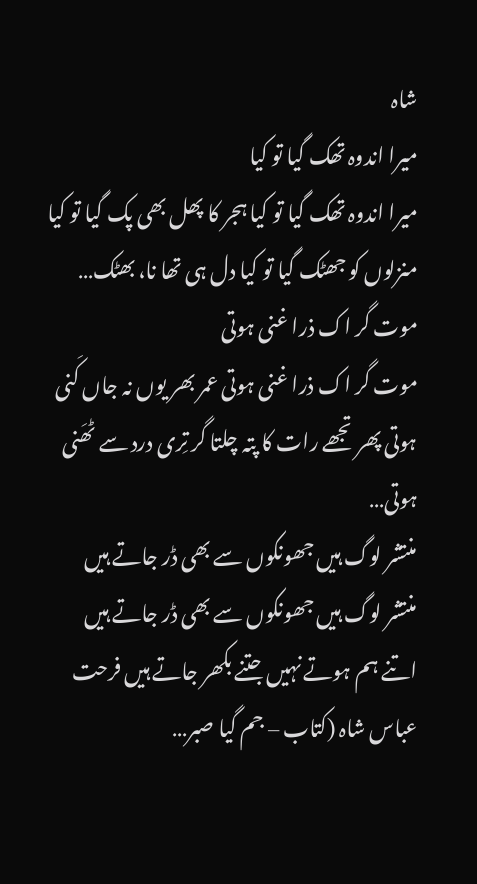شاہ
میرا اندوہ تھک گیا تو کیا
میرا اندوہ تھک گیا تو کیا ہجر کا پھل بھی پک گیا تو کیا منزلوں کو جھٹک گیا تو کیا دل ہی تھا نا، بھٹک…
موت گر اک ذرا غنی ہوتی
موت گر اک ذرا غنی ہوتی عمر بھر یوں نہ جاں کَنی ہوتی پھر تجھے رات کا پتہ چلتا گر تِری درد سے ٹھَنی ہوتی…
منتشر لوگ ہیں جھونکوں سے بھی ڈر جاتے ہیں
منتشر لوگ ہیں جھونکوں سے بھی ڈر جاتے ہیں اتنے ہم ہوتے نہیں جتنے بکھر جاتے ہیں فرحت عباس شاہ (کتاب – جم گیا صبر…